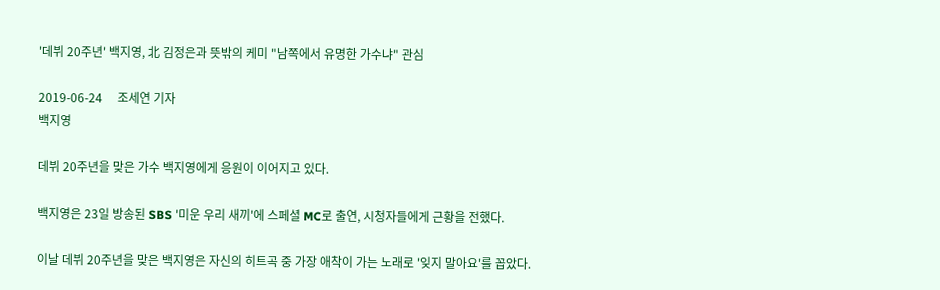'데뷔 20주년' 백지영, 北 김정은과 뜻밖의 케미 "남쪽에서 유명한 가수냐" 관심

2019-06-24     조세연 기자
백지영

데뷔 20주년을 맞은 가수 백지영에게 응원이 이어지고 있다.

백지영은 23일 방송된 SBS '미운 우리 새끼'에 스페셜 MC로 출연, 시청자들에게 근황을 전했다.

이날 데뷔 20주년을 맞은 백지영은 자신의 히트곡 중 가장 애착이 가는 노래로 '잊지 말아요'를 꼽았다.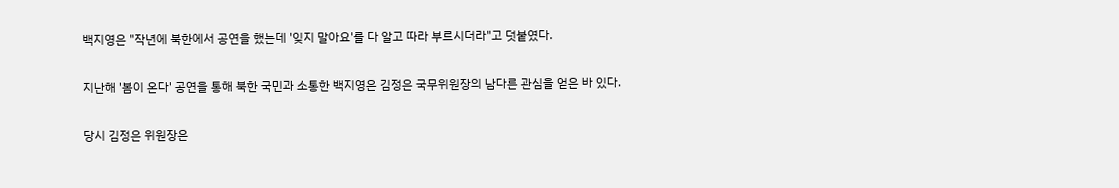백지영은 "작년에 북한에서 공연을 했는데 '잊지 말아요'를 다 알고 따라 부르시더라"고 덧붙였다.

지난해 '봄이 온다' 공연을 통해 북한 국민과 소통한 백지영은 김정은 국무위원장의 남다른 관심을 얻은 바 있다.

당시 김정은 위원장은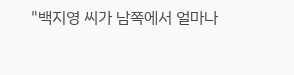"백지영 씨가 남쪽에서 얼마나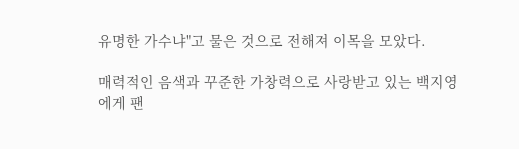유명한 가수냐"고 물은 것으로 전해져 이목을 모았다.

매력적인 음색과 꾸준한 가창력으로 사랑받고 있는 백지영에게 팬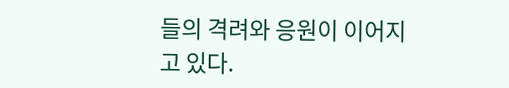들의 격려와 응원이 이어지고 있다.